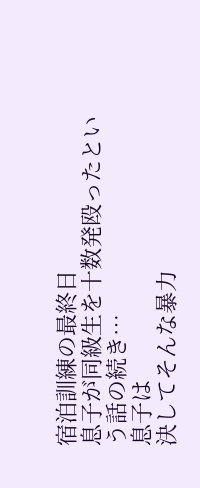宿泊訓練の最終日
息子が同級生を十数発殴ったという話の続き…
息子は
決してそんな暴力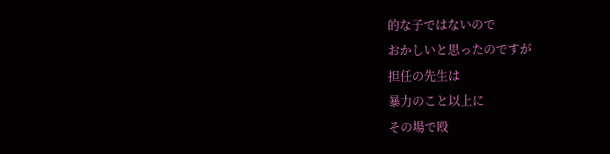的な子ではないので
おかしいと思ったのですが
担任の先生は
暴力のこと以上に
その場で殴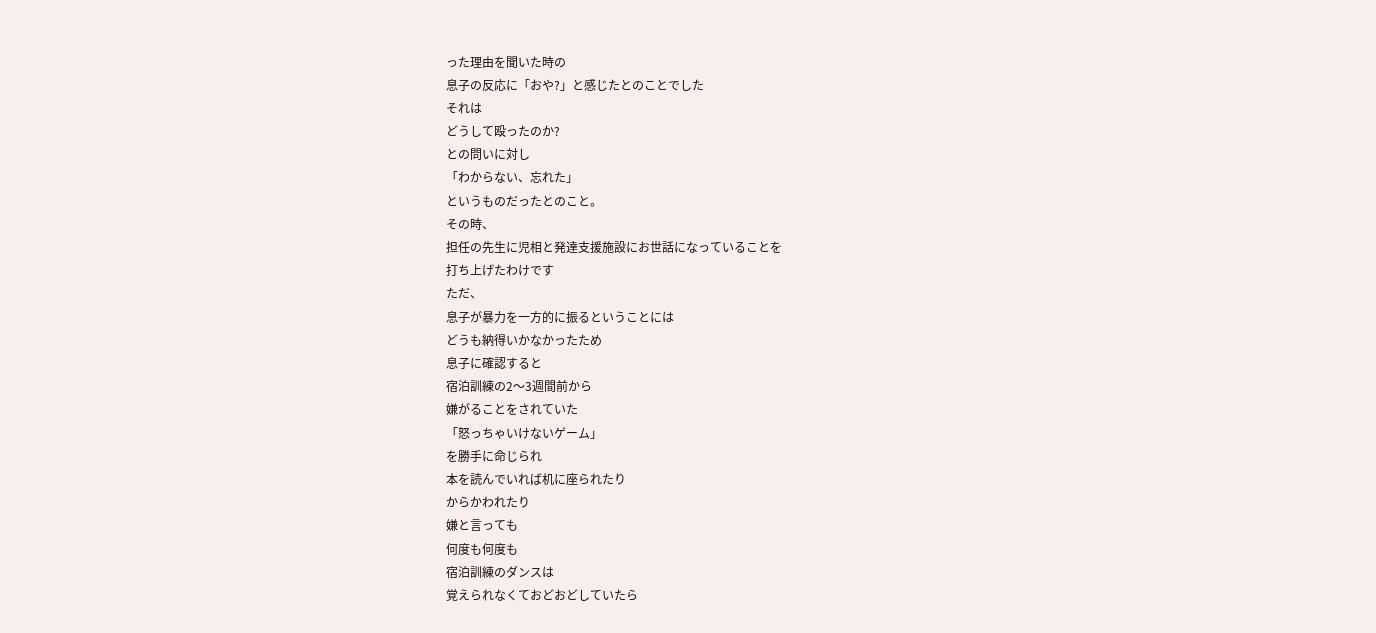った理由を聞いた時の
息子の反応に「おや?」と感じたとのことでした
それは
どうして殴ったのか?
との問いに対し
「わからない、忘れた」
というものだったとのこと。
その時、
担任の先生に児相と発達支援施設にお世話になっていることを
打ち上げたわけです
ただ、
息子が暴力を一方的に振るということには
どうも納得いかなかったため
息子に確認すると
宿泊訓練の2〜3週間前から
嫌がることをされていた
「怒っちゃいけないゲーム」
を勝手に命じられ
本を読んでいれば机に座られたり
からかわれたり
嫌と言っても
何度も何度も
宿泊訓練のダンスは
覚えられなくておどおどしていたら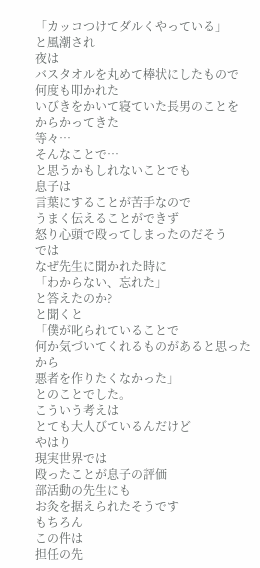「カッコつけてダルくやっている」
と風潮され
夜は
バスタオルを丸めて棒状にしたもので
何度も叩かれた
いびきをかいて寝ていた長男のことを
からかってきた
等々…
そんなことで…
と思うかもしれないことでも
息子は
言葉にすることが苦手なので
うまく伝えることができず
怒り心頭で殴ってしまったのだそう
では
なぜ先生に聞かれた時に
「わからない、忘れた」
と答えたのか?
と聞くと
「僕が叱られていることで
何か気づいてくれるものがあると思ったから
悪者を作りたくなかった」
とのことでした。
こういう考えは
とても大人びているんだけど
やはり
現実世界では
殴ったことが息子の評価
部活動の先生にも
お灸を据えられたそうです
もちろん
この件は
担任の先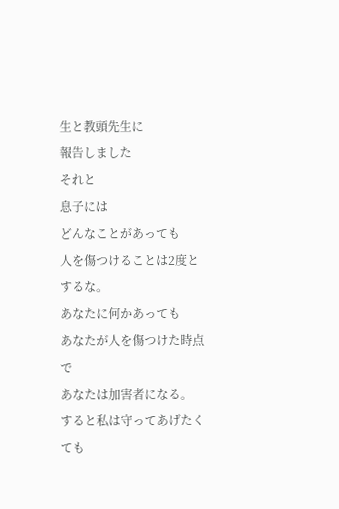生と教頭先生に
報告しました
それと
息子には
どんなことがあっても
人を傷つけることは2度とするな。
あなたに何かあっても
あなたが人を傷つけた時点で
あなたは加害者になる。
すると私は守ってあげたくても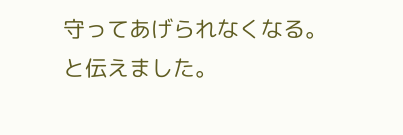守ってあげられなくなる。
と伝えました。